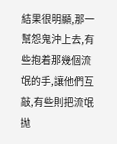結果很明顯,那一幫怨鬼沖上去,有些抱着那幾個流氓的手,讓他們互敲,有些則把流氓抛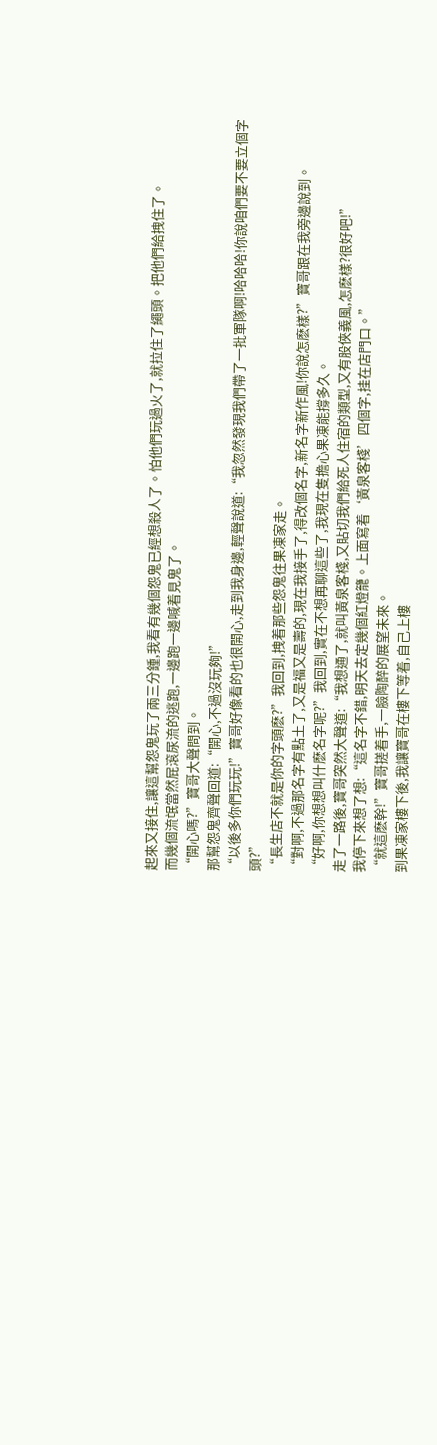起來又接住,讓這幫怨鬼玩了兩三分鍾,我看有幾個怨鬼已經想殺人了。怕他們玩過火了,就拉住了繩頭。把他們給拽住了。
而幾個流氓當然屁滾尿流的逃跑,一邊跑一邊喊着見鬼了。
“開心嗎?”寶哥大聲問到。
那幫怨鬼齊聲回道:“開心,不過沒玩夠!”
“以後多你們玩玩!”寶哥好像看的也很開心,走到我身邊,輕聲說道:“我忽然發現我們帶了一批軍隊啊!哈哈哈!你說咱們要不要立個字頭?”
“長生店不就是你的字頭麽?”我回到,拽着那些怨鬼往果凍家走。
“對啊,不過那名字有點土了,又是福又是壽的,現在我接手了,得改個名字,新名字新作風!你說怎麽樣?”寶哥跟在我旁邊說到。
“好啊,你想想叫什麽名字呢?”我回到,實在不想再聊這些了,我現在隻擔心果凍能撐多久。
走了一路後,寶哥突然大聲道:“我想通了,就叫黃泉客棧,又貼切我們給死人住宿的類型,又有股俠義風,怎麽樣?很好吧!”
我停下來想了想:“這名字不錯,明天去定幾個紅燈籠。上面寫着‘黃泉客棧’四個字,挂在店門口。”
“就這麽幹!”寶哥搓着手,一臉陶醉的展望未來。
到果凍家樓下後,我讓寶哥在樓下等着,自己上樓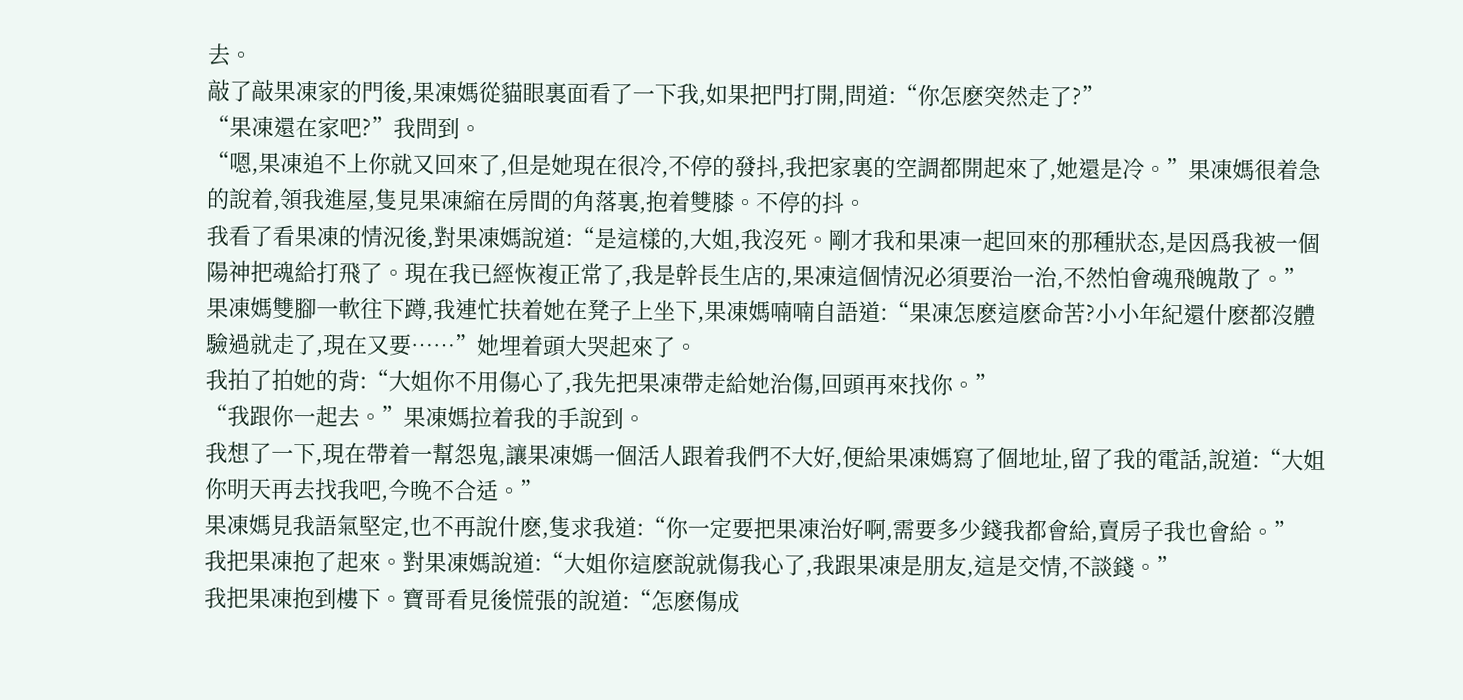去。
敲了敲果凍家的門後,果凍媽從貓眼裏面看了一下我,如果把門打開,問道:“你怎麽突然走了?”
“果凍還在家吧?”我問到。
“嗯,果凍追不上你就又回來了,但是她現在很冷,不停的發抖,我把家裏的空調都開起來了,她還是冷。”果凍媽很着急的說着,領我進屋,隻見果凍縮在房間的角落裏,抱着雙膝。不停的抖。
我看了看果凍的情況後,對果凍媽說道:“是這樣的,大姐,我沒死。剛才我和果凍一起回來的那種狀态,是因爲我被一個陽神把魂給打飛了。現在我已經恢複正常了,我是幹長生店的,果凍這個情況必須要治一治,不然怕會魂飛魄散了。”
果凍媽雙腳一軟往下蹲,我連忙扶着她在凳子上坐下,果凍媽喃喃自語道:“果凍怎麽這麽命苦?小小年紀還什麽都沒體驗過就走了,現在又要……”她埋着頭大哭起來了。
我拍了拍她的背:“大姐你不用傷心了,我先把果凍帶走給她治傷,回頭再來找你。”
“我跟你一起去。”果凍媽拉着我的手說到。
我想了一下,現在帶着一幫怨鬼,讓果凍媽一個活人跟着我們不大好,便給果凍媽寫了個地址,留了我的電話,說道:“大姐你明天再去找我吧,今晚不合适。”
果凍媽見我語氣堅定,也不再說什麽,隻求我道:“你一定要把果凍治好啊,需要多少錢我都會給,賣房子我也會給。”
我把果凍抱了起來。對果凍媽說道:“大姐你這麽說就傷我心了,我跟果凍是朋友,這是交情,不談錢。”
我把果凍抱到樓下。寶哥看見後慌張的說道:“怎麽傷成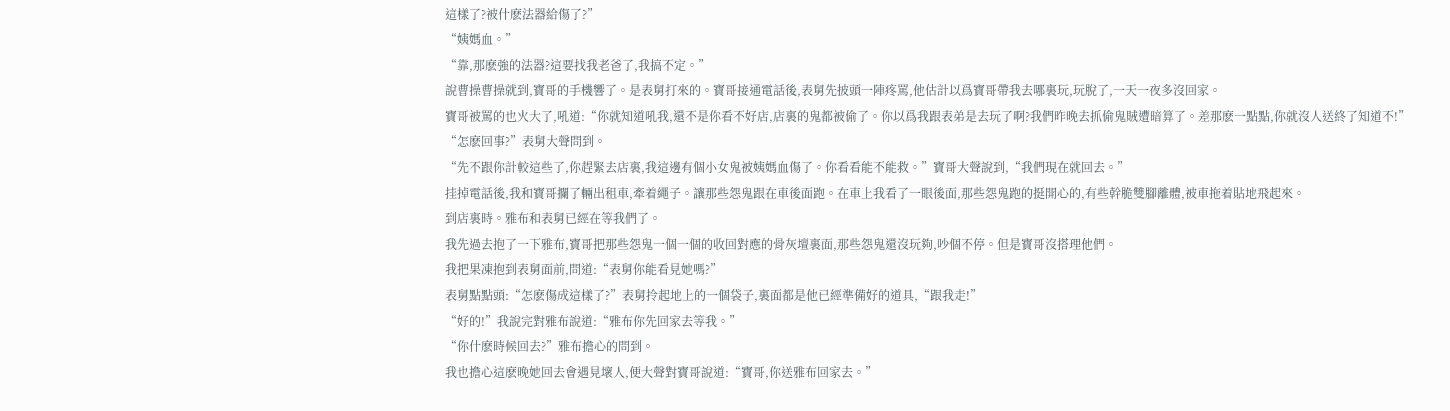這樣了?被什麽法器給傷了?”
“姨媽血。”
“靠,那麽強的法器?這要找我老爸了,我搞不定。”
說曹操曹操就到,寶哥的手機響了。是表舅打來的。寶哥接通電話後,表舅先披頭一陣疼罵,他估計以爲寶哥帶我去哪裏玩,玩脫了,一天一夜多沒回家。
寶哥被罵的也火大了,吼道:“你就知道吼我,還不是你看不好店,店裏的鬼都被偷了。你以爲我跟表弟是去玩了啊?我們昨晚去抓偷鬼賊遭暗算了。差那麽一點點,你就沒人送終了知道不!”
“怎麽回事?”表舅大聲問到。
“先不跟你計較這些了,你趕緊去店裏,我這邊有個小女鬼被姨媽血傷了。你看看能不能救。”寶哥大聲說到,“我們現在就回去。”
挂掉電話後,我和寶哥攔了輛出租車,牽着繩子。讓那些怨鬼跟在車後面跑。在車上我看了一眼後面,那些怨鬼跑的挺開心的,有些幹脆雙腳離體,被車拖着貼地飛起來。
到店裏時。雅布和表舅已經在等我們了。
我先過去抱了一下雅布,寶哥把那些怨鬼一個一個的收回對應的骨灰壇裏面,那些怨鬼還沒玩夠,吵個不停。但是寶哥沒搭理他們。
我把果凍抱到表舅面前,問道:“表舅你能看見她嗎?”
表舅點點頭:“怎麽傷成這樣了?”表舅拎起地上的一個袋子,裏面都是他已經準備好的道具,“跟我走!”
“好的!”我說完對雅布說道:“雅布你先回家去等我。”
“你什麽時候回去?”雅布擔心的問到。
我也擔心這麽晚她回去會遇見壞人,便大聲對寶哥說道:“寶哥,你送雅布回家去。”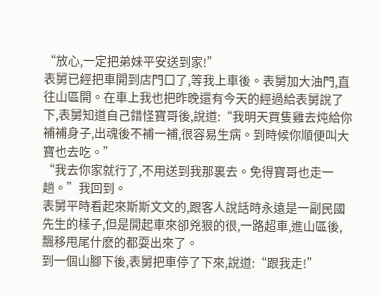“放心,一定把弟妹平安送到家!”
表舅已經把車開到店門口了,等我上車後。表舅加大油門,直往山區開。在車上我也把昨晚還有今天的經過給表舅說了下,表舅知道自己錯怪寶哥後,說道:“我明天買隻雞去炖給你補補身子,出魂後不補一補,很容易生病。到時候你順便叫大寶也去吃。”
“我去你家就行了,不用送到我那裏去。免得寶哥也走一趟。”我回到。
表舅平時看起來斯斯文文的,跟客人說話時永遠是一副民國先生的樣子,但是開起車來卻兇狠的很,一路超車,進山區後,飄移甩尾什麽的都耍出來了。
到一個山腳下後,表舅把車停了下來,說道:“跟我走!”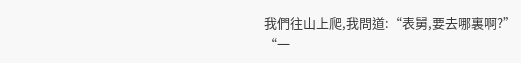我們往山上爬,我問道:“表舅,要去哪裏啊?”
“一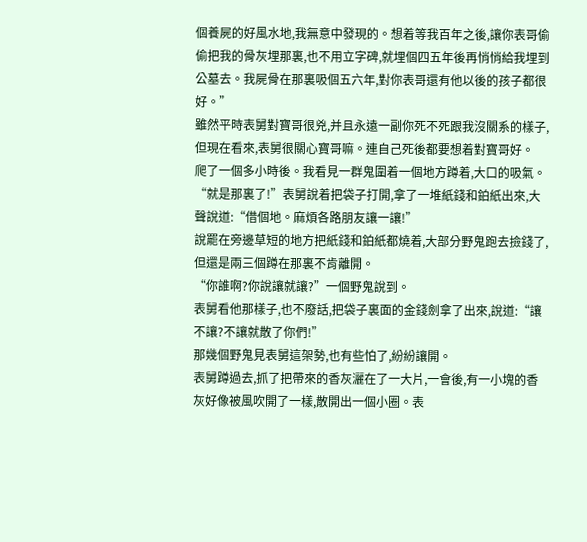個養屍的好風水地,我無意中發現的。想着等我百年之後,讓你表哥偷偷把我的骨灰埋那裏,也不用立字碑,就埋個四五年後再悄悄給我埋到公墓去。我屍骨在那裏吸個五六年,對你表哥還有他以後的孩子都很好。”
雖然平時表舅對寶哥很兇,并且永遠一副你死不死跟我沒關系的樣子,但現在看來,表舅很關心寶哥嘛。連自己死後都要想着對寶哥好。
爬了一個多小時後。我看見一群鬼圍着一個地方蹲着,大口的吸氣。
“就是那裏了!”表舅說着把袋子打開,拿了一堆紙錢和鉑紙出來,大聲說道:“借個地。麻煩各路朋友讓一讓!”
說罷在旁邊草短的地方把紙錢和鉑紙都燒着,大部分野鬼跑去撿錢了,但還是兩三個蹲在那裏不肯離開。
“你誰啊?你說讓就讓?”一個野鬼說到。
表舅看他那樣子,也不廢話,把袋子裏面的金錢劍拿了出來,說道:“讓不讓?不讓就散了你們!”
那幾個野鬼見表舅這架勢,也有些怕了,紛紛讓開。
表舅蹲過去,抓了把帶來的香灰灑在了一大片,一會後,有一小塊的香灰好像被風吹開了一樣,散開出一個小圈。表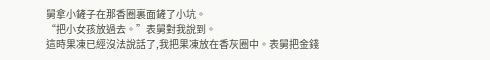舅拿小鏟子在那香圈裏面鏟了小坑。
“把小女孩放過去。”表舅對我說到。
這時果凍已經沒法說話了,我把果凍放在香灰圈中。表舅把金錢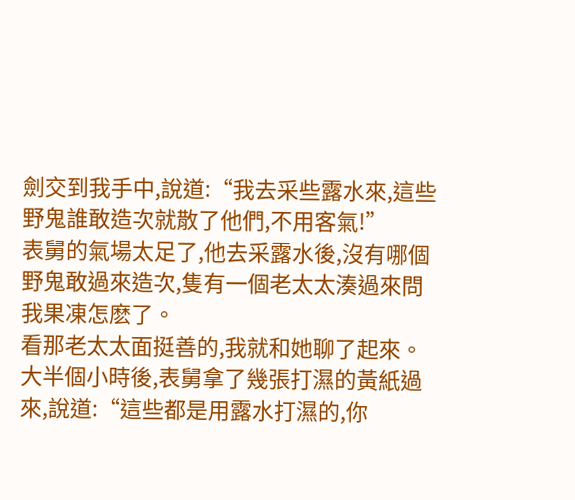劍交到我手中,說道:“我去采些露水來,這些野鬼誰敢造次就散了他們,不用客氣!”
表舅的氣場太足了,他去采露水後,沒有哪個野鬼敢過來造次,隻有一個老太太湊過來問我果凍怎麽了。
看那老太太面挺善的,我就和她聊了起來。大半個小時後,表舅拿了幾張打濕的黃紙過來,說道:“這些都是用露水打濕的,你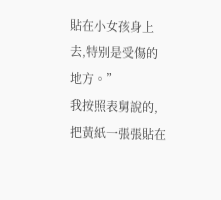貼在小女孩身上去,特别是受傷的地方。”
我按照表舅說的,把黃紙一張張貼在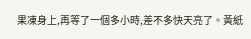果凍身上,再等了一個多小時,差不多快天亮了。黃紙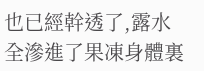也已經幹透了,露水全滲進了果凍身體裏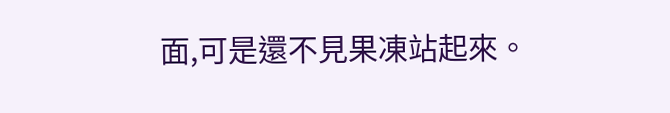面,可是還不見果凍站起來。